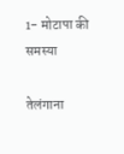1- मोटापा की समस्या

तेलंगाना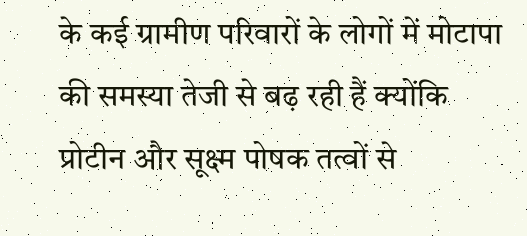के कई ग्रामीण परिवारों के लोगों में मोटापा की समस्या तेजी से बढ़ रही हैं क्योंकि प्रोटीन और सूक्ष्म पोषक तत्वों से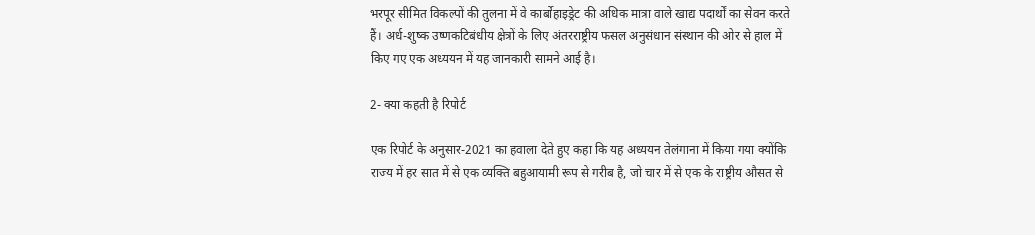भरपूर सीमित विकल्पों की तुलना में वे कार्बोहाइड्रेट की अधिक मात्रा वाले खाद्य पदार्थों का सेवन करते हैं। अर्ध-शुष्क उष्णकटिबंधीय क्षेत्रों के लिए अंतरराष्ट्रीय फसल अनुसंधान संस्थान की ओर से हाल में किए गए एक अध्ययन में यह जानकारी सामने आई है।

2- क्या कहती है रिपोर्ट

एक रिपोर्ट के अनुसार-2021 का हवाला देते हुए कहा कि यह अध्ययन तेलंगाना में किया गया क्योंकि राज्य में हर सात में से एक व्यक्ति बहुआयामी रूप से गरीब है, जो चार में से एक के राष्ट्रीय औसत से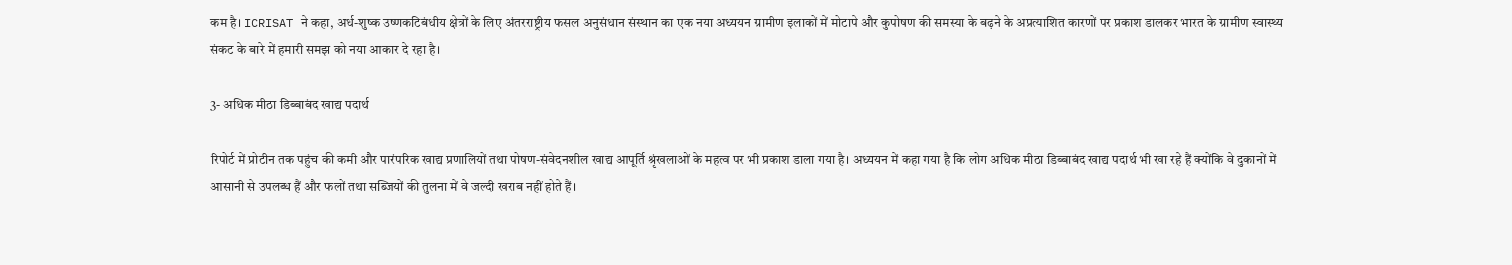कम है। ICRISAT ने कहा, अर्ध-शुष्क उष्णकटिबंधीय क्षेत्रों के लिए अंतरराष्ट्रीय फसल अनुसंधान संस्थान का एक नया अध्ययन ग्रामीण इलाकों में मोटापे और कुपोषण की समस्या के बढ़ने के अप्रत्याशित कारणों पर प्रकाश डालकर भारत के ग्रामीण स्वास्थ्य संकट के बारे में हमारी समझ को नया आकार दे रहा है।

3- अधिक मीठा डिब्बाबंद खाद्य पदार्थ

रिपोर्ट में प्रोटीन तक पहुंच की कमी और पारंपरिक खाद्य प्रणालियों तथा पोषण-संवेदनशील खाद्य आपूर्ति श्रृंखलाओं के महत्व पर भी प्रकाश डाला गया है। अध्ययन में कहा गया है कि लोग अधिक मीठा डिब्बाबंद खाद्य पदार्थ भी खा रहे हैं क्योंकि वे दुकानों में आसानी से उपलब्ध हैं और फलों तथा सब्जियों की तुलना में वे जल्दी खराब नहीं होते हैं।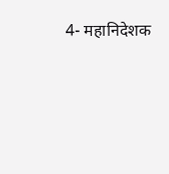4- महानिदेशक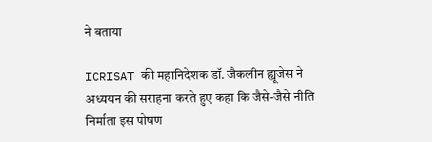ने बताया

ICRISAT की महानिदेशक डॉ. जैकलीन ह्यूजेस ने अध्ययन की सराहना करते हुए कहा कि जैसे-जैसे नीति निर्माता इस पोषण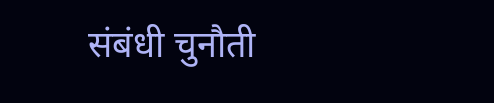संबंधी चुनौती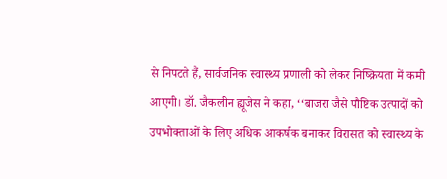से निपटते हैं, सार्वजनिक स्वास्थ्य प्रणाली को लेकर निष्क्रियता में कमी आएगी। डॉ. जैकलीन ह्यूजेस ने कहा, ‘‘बाजरा जैसे पौष्टिक उत्पादों को उपभोक्ताओं के लिए अधिक आकर्षक बनाकर विरासत को स्वास्थ्य के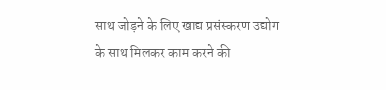साथ जोड़ने के लिए खाद्य प्रसंस्करण उद्योग के साथ मिलकर काम करने की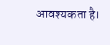आवश्यकता है।